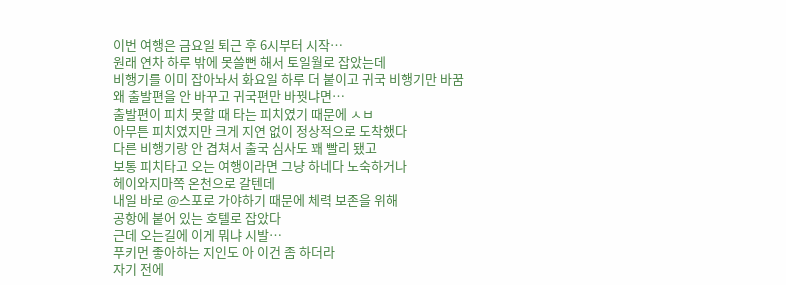이번 여행은 금요일 퇴근 후 6시부터 시작…
원래 연차 하루 밖에 못쓸뻔 해서 토일월로 잡았는데
비행기를 이미 잡아놔서 화요일 하루 더 붙이고 귀국 비행기만 바꿈
왜 출발편을 안 바꾸고 귀국편만 바꿧냐면…
출발편이 피치 못할 때 타는 피치였기 때문에 ㅅㅂ
아무튼 피치였지만 크게 지연 없이 정상적으로 도착했다
다른 비행기랑 안 겹쳐서 출국 심사도 꽤 빨리 됐고
보통 피치타고 오는 여행이라면 그냥 하네다 노숙하거나
헤이와지마쪽 온천으로 갈텐데
내일 바로 @스포로 가야하기 때문에 체력 보존을 위해
공항에 붙어 있는 호텔로 잡았다
근데 오는길에 이게 뭐냐 시발…
푸키먼 좋아하는 지인도 아 이건 좀 하더라
자기 전에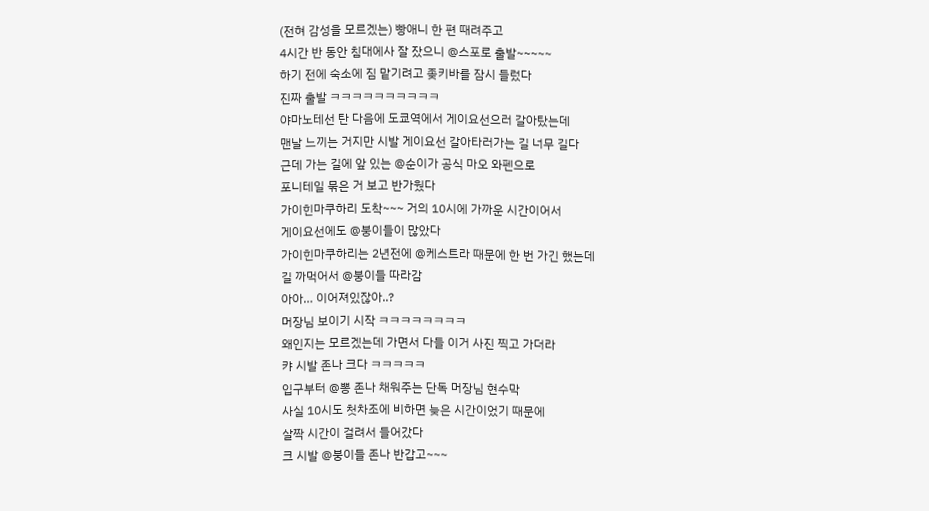(전혀 감성을 모르겠는) 빵애니 한 편 때려주고
4시간 반 동안 침대에사 잘 잤으니 @스포로 출발~~~~~
하기 전에 숙소에 짐 맡기려고 좆키바를 잠시 들렀다
진짜 출발 ㅋㅋㅋㅋㅋㅋㅋㅋㅋㅋ
야마노테선 탄 다음에 도쿄역에서 게이요선으러 갈아탔는데
맨날 느끼는 거지만 시발 게이요선 갈아타러가는 길 너무 길다
근데 가는 길에 앞 있는 @순이가 공식 마오 와펜으로
포니테일 묶은 거 보고 반가웠다
가이힌마쿠하리 도착~~~ 거의 10시에 가까운 시간이어서
게이요선에도 @붕이들이 많았다
가이힌마쿠하리는 2년전에 @케스트라 때문에 한 번 가긴 했는데
길 까먹어서 @붕이들 따라감
아아… 이어져있잖아..?
머장님 보이기 시작 ㅋㅋㅋㅋㅋㅋㅋㅋ
왜인지는 모르겠는데 가면서 다들 이거 사진 찍고 가더라
캬 시발 존나 크다 ㅋㅋㅋㅋㅋ
입구부터 @뽕 존나 채워주는 단독 머장님 현수막
사실 10시도 첫차조에 비하면 늦은 시간이었기 때문에
살짝 시간이 걸려서 들어갔다
크 시발 @붕이들 존나 반갑고~~~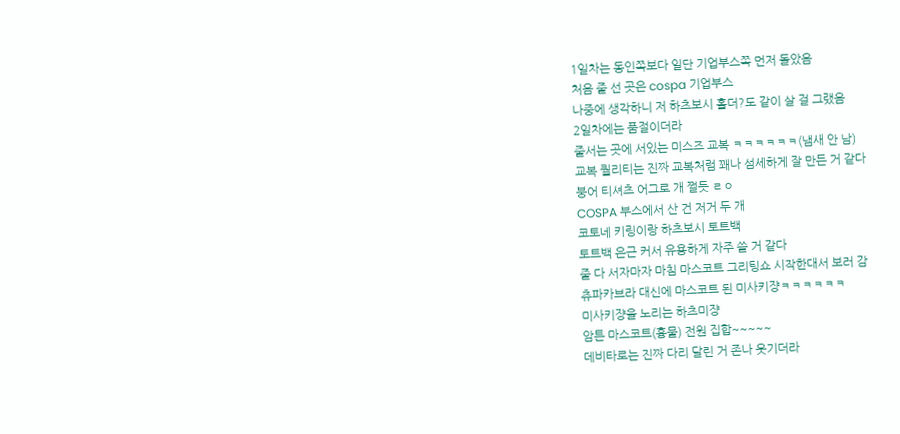1일차는 동인쪽보다 일단 기업부스쪽 먼저 돌았음
처음 줄 선 곳은 cospa 기업부스
나중에 생각하니 저 하츠보시 홀더?도 같이 살 걸 그랬음
2일차에는 품절이더라
줄서는 곳에 서있는 미스즈 교복 ㅋㅋㅋㅋㅋㅋ(냄새 안 남)
교복 퀄리티는 진짜 교복처럼 꽤나 섬세하게 잘 만든 거 같다
붕어 티셔츠 어그로 개 쩔듯 ㄹㅇ
COSPA 부스에서 산 건 저거 두 개
코토네 키링이랑 하츠보시 토트백
토트백 은근 커서 유용하게 자주 쓸 거 같다
줄 다 서자마자 마침 마스코트 그리팅쇼 시작한대서 보러 감
츄파카브라 대신에 마스코트 된 미사키쟝ㅋㅋㅋㅋㅋㅋ
미사키쟝을 노리는 하츠미쟝
암튼 마스코트(흉물) 전원 집합~~~~~
데비타로는 진짜 다리 달린 거 존나 웃기더라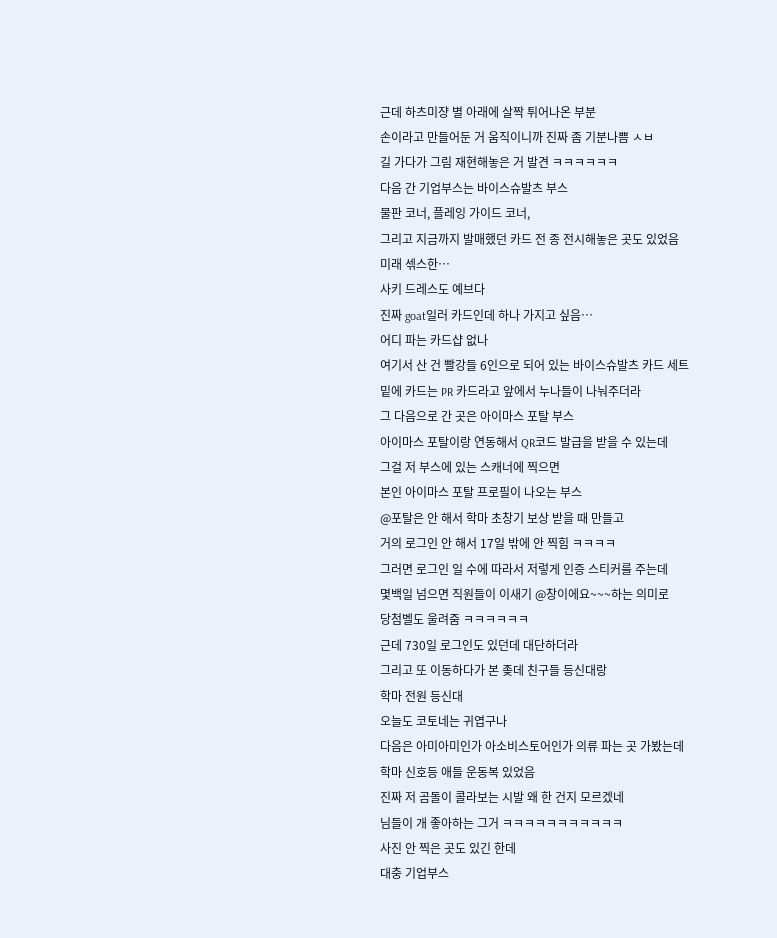근데 하츠미쟝 별 아래에 살짝 튀어나온 부분
손이라고 만들어둔 거 움직이니까 진짜 좀 기분나쁨 ㅅㅂ
길 가다가 그림 재현해놓은 거 발견 ㅋㅋㅋㅋㅋㅋ
다음 간 기업부스는 바이스슈발츠 부스
물판 코너, 플레잉 가이드 코너,
그리고 지금까지 발매했던 카드 전 종 전시해놓은 곳도 있었음
미래 섺스한…
사키 드레스도 예브다
진짜 goat일러 카드인데 하나 가지고 싶음…
어디 파는 카드샵 없나
여기서 산 건 빨강들 6인으로 되어 있는 바이스슈발츠 카드 세트
밑에 카드는 PR 카드라고 앞에서 누나들이 나눠주더라
그 다음으로 간 곳은 아이마스 포탈 부스
아이마스 포탈이랑 연동해서 QR코드 발급을 받을 수 있는데
그걸 저 부스에 있는 스캐너에 찍으면
본인 아이마스 포탈 프로필이 나오는 부스
@포탈은 안 해서 학마 초창기 보상 받을 때 만들고
거의 로그인 안 해서 17일 밖에 안 찍힘 ㅋㅋㅋㅋ
그러면 로그인 일 수에 따라서 저렇게 인증 스티커를 주는데
몇백일 넘으면 직원들이 이새기 @창이에요~~~하는 의미로
당첨벨도 울려줌 ㅋㅋㅋㅋㅋㅋ
근데 730일 로그인도 있던데 대단하더라
그리고 또 이동하다가 본 좆데 친구들 등신대랑
학마 전원 등신대
오늘도 코토네는 귀엽구나
다음은 아미아미인가 아소비스토어인가 의류 파는 곳 가봤는데
학마 신호등 애들 운동복 있었음
진짜 저 곰돌이 콜라보는 시발 왜 한 건지 모르겠네
님들이 개 좋아하는 그거 ㅋㅋㅋㅋㅋㅋㅋㅋㅋㅋㅋ
사진 안 찍은 곳도 있긴 한데
대충 기업부스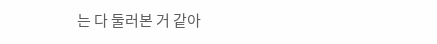는 다 둘러본 거 같아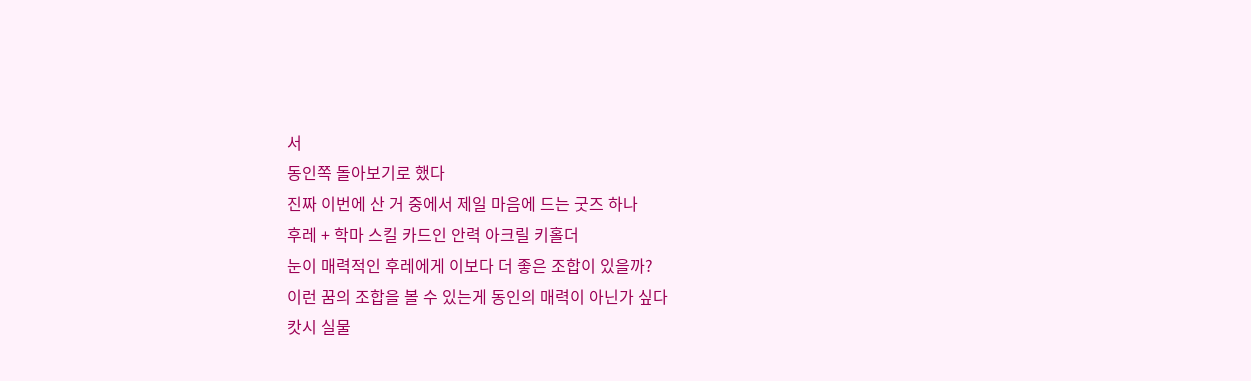서
동인쪽 돌아보기로 했다
진짜 이번에 산 거 중에서 제일 마음에 드는 굿즈 하나
후레 + 학마 스킬 카드인 안력 아크릴 키홀더
눈이 매력적인 후레에게 이보다 더 좋은 조합이 있을까?
이런 꿈의 조합을 볼 수 있는게 동인의 매력이 아닌가 싶다
캇시 실물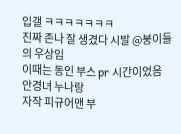입갤 ㅋㅋㅋㅋㅋㅋㅋ
진짜 존나 잘 생겼다 시발 @붕이들의 우상임
이때는 동인 부스 pr 시간이었음
안경녀 누나랑
자작 피규어맨 부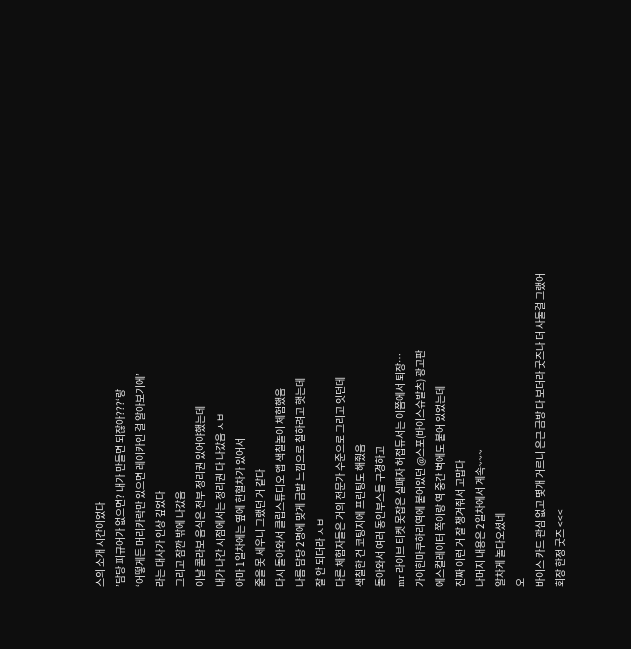스의 소개 시간이었다
’담당 피규어가 없으면? 내가 만들면 되잖아???‘랑
‘어떻게든 머리카락만 있으면 레이카인 걸 알아보기에’
라는 대사가 인상 깊었다
그리고 잠깐 밖에 나갔음
이날 콜라보 음식은 전부 정리권 있어야했는데
내가 나간 시점에서는 정리권 다 나갔음 ㅅㅂ
아마 1일차에는 옆에 헌혈차가 있어서
줄을 못 세우니 그랬던 거 같다
다시 돌아와서 클립스튜디오 앱 색칠놀이 체험했음
나름 담당 2명에 맞게 금발 느낌으로 칠하려고 햇는데
잘 안 되더라 ㅅㅂ
다른 체험자들은 거의 전문가 수준으로 그리고 잇던데
색칠한 건 코팅지에 프린팅도 해줬음
돌아와서 여러 동인부스들 구경하고
mr 라이브 티켓 못잡은 실패자 허접듀서는 이쯤에서 퇴장…
가이힌마쿠하리역에 붙어있던 @스포(바이스슈발츠) 광고판
에스컬레이터 쪽이랑 역 중간 벽에도 붙어 있었는데
진짜 이런 거 잘 챙겨줘서 고맙다
나머지 내용은 2일차에서 계속~~~
알차게 놀다오셨네
오
바이스 카드 관심 없고 몇개 거르니 은근 금방 다 보더라 굿즈나 더 사둘걸 그랬어
회장 한정 굿즈 <<<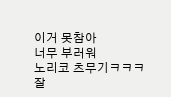이거 못참아
너무 부러워
노리코 츠무기ㅋㅋㅋ
잘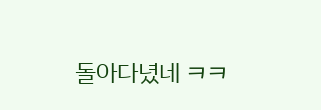돌아다녔네 ㅋㅋ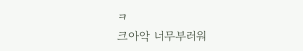ㅋ
크아악 너무부러워